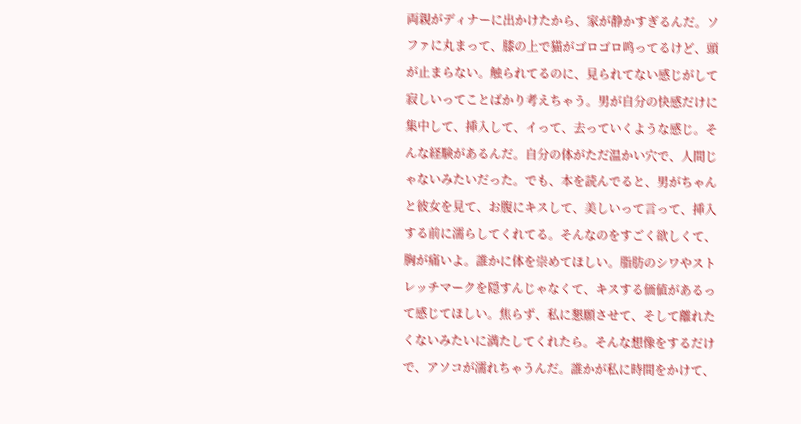両親がディナーに出かけたから、家が静かすぎるんだ。ソファに丸まって、膝の上で猫がゴロゴロ鸣ってるけど、頭が止まらない。触られてるのに、見られてない感じがして寂しいってことばかり考えちゃう。男が自分の快感だけに集中して、挿入して、イって、去っていくような感じ。そんな経験があるんだ。自分の体がただ温かい穴で、人間じゃないみたいだった。でも、本を読んでると、男がちゃんと彼女を見て、お腹にキスして、美しいって言って、挿入する前に濡らしてくれてる。そんなのをすごく欲しくて、胸が痛いよ。誰かに体を崇めてほしい。脂肪のシワやストレッチマークを隠すんじゃなくて、キスする価値があるって感じてほしい。焦らず、私に懇願させて、そして離れたくないみたいに満たしてくれたら。そんな想像をするだけで、アソコが濡れちゃうんだ。誰かが私に時間をかけて、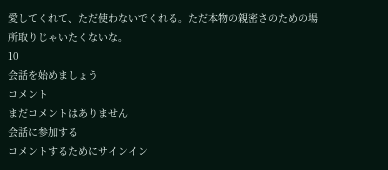愛してくれて、ただ使わないでくれる。ただ本物の親密さのための場所取りじゃいたくないな。
10
会話を始めましょう
コメント
まだコメントはありません
会話に参加する
コメントするためにサインイン